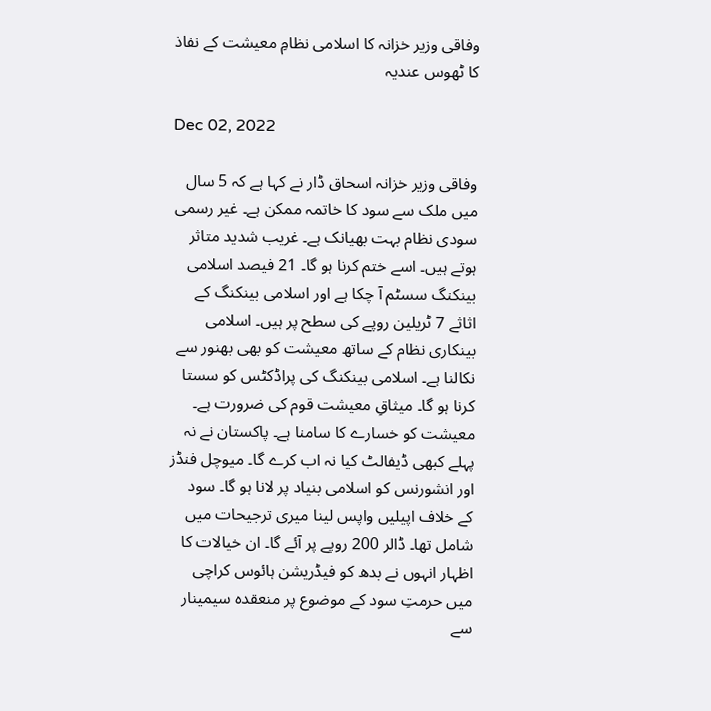وفاقی وزیر خزانہ کا اسلامی نظامِ معیشت کے نفاذ کا ٹھوس عندیہ

Dec 02, 2022

وفاقی وزیر خزانہ اسحاق ڈار نے کہا ہے کہ 5 سال میں ملک سے سود کا خاتمہ ممکن ہے۔ غیر رسمی سودی نظام بہت بھیانک ہے۔ غریب شدید متاثر ہوتے ہیں۔ اسے ختم کرنا ہو گا۔ 21 فیصد اسلامی بینکنگ سسٹم آ چکا ہے اور اسلامی بینکنگ کے اثاثے 7 ٹریلین روپے کی سطح پر ہیں۔ اسلامی بینکاری نظام کے ساتھ معیشت کو بھی بھنور سے نکالنا ہے۔ اسلامی بینکنگ کی پراڈکٹس کو سستا کرنا ہو گا۔ میثاقِ معیشت قوم کی ضرورت ہے۔ معیشت کو خسارے کا سامنا ہے۔ پاکستان نے نہ پہلے کبھی ڈیفالٹ کیا نہ اب کرے گا۔ میوچل فنڈز اور انشورنس کو اسلامی بنیاد پر لانا ہو گا۔ سود کے خلاف اپیلیں واپس لینا میری ترجیحات میں شامل تھا۔ ڈالر 200 روپے پر آئے گا۔ ان خیالات کا اظہار انہوں نے بدھ کو فیڈریشن ہائوس کراچی میں حرمتِ سود کے موضوع پر منعقدہ سیمینار سے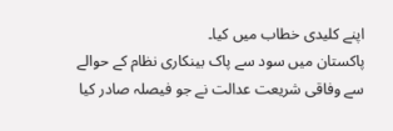اپنے کلیدی خطاب میں کیا۔
پاکستان میں سود سے پاک بینکاری نظام کے حوالے سے وفاقی شریعت عدالت نے جو فیصلہ صادر کیا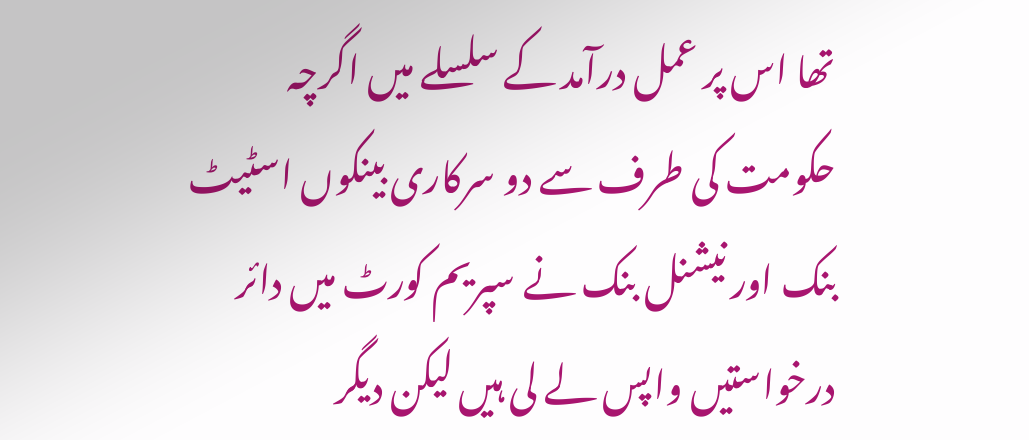تھا اس پر عمل درآمد کے سلسلے میں اگرچہ حکومت کی طرف سے دو سرکاری بینکوں اسٹیٹ بنک اور نیشنل بنک نے سپریم کورٹ میں دائر درخواستیں واپس لے لی ہیں لیکن دیگر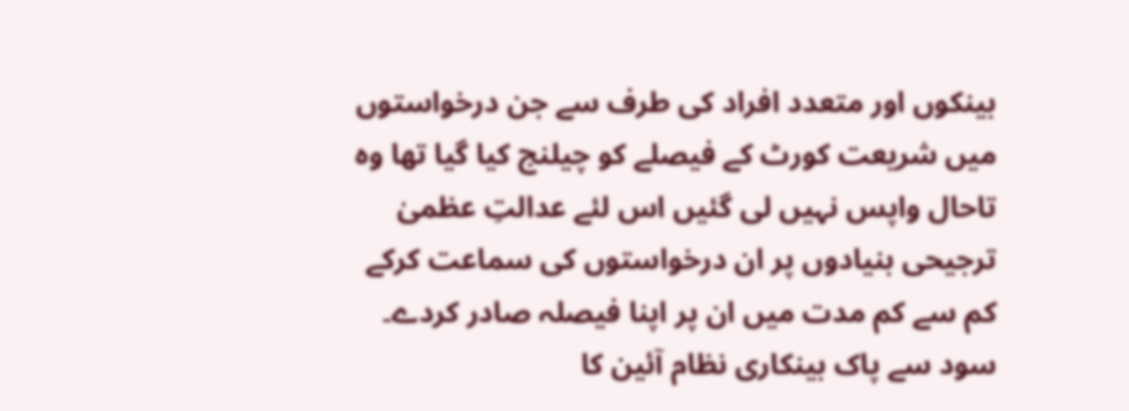بینکوں اور متعدد افراد کی طرف سے جن درخواستوں میں شریعت کورٹ کے فیصلے کو چیلنج کیا گیا تھا وہ تاحال واپس نہیں لی گئیں اس لئے عدالتِ عظمیٰ ترجیحی بنیادوں پر ان درخواستوں کی سماعت کرکے کم سے کم مدت میں ان پر اپنا فیصلہ صادر کردے۔
سود سے پاک بینکاری نظام آئین کا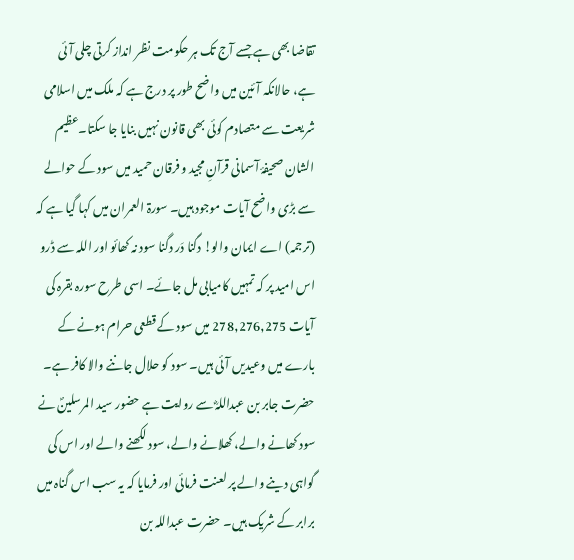تقاضا بھی ہے جسے آج تک ہر حکومت نظر انداز کرتی چلی آئی ہے، حالانکہ آئین میں واضح طور پر درج ہے کہ ملک میں اسلامی شریعت سے متصادم کوئی بھی قانون نہیں بنایا جا سکتا۔عظیم الشان صحیفۂ آسمانی قرآنِ مجید و فرقان حمید میں سود کے حوالے سے بڑی واضح آیات موجود ہیں۔ سورۃ العمران میں کہا گیا ہے کہ (ترجمہ) اے ایمان والو! دگنا دَر دگنا سود نہ کھائو اور اللہ سے ڈرو اس امید پر کہ تمہیں کامیابی مل جائے۔ اسی طرح سورہ بقرہ کی آیات 278,276,275 میں سود کے قطعی حرام ہونے کے بارے میں وعیدیں آئی ہیں۔ سود کو حلال جاننے والا کافر ہے۔ حضرت جابر بن عبداللہؓ سے روایت ہے حضور سید المرسلینؐ نے سود کھانے والے، کھلانے والے، سود لکھنے والے اور اس کی گواہی دینے والے پر لعنت فرمائی اور فرمایا کہ یہ سب اس گناہ میں برابر کے شریک ہیں۔ حضرت عبداللہ بن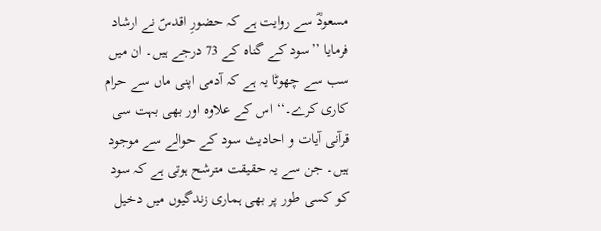مسعودؓ سے روایت ہے کہ حضورِ اقدسؐ نے ارشاد فرمایا ’’سود کے گناہ کے 73 درجے ہیں۔ ان میں سب سے چھوٹا یہ ہے کہ آدمی اپنی ماں سے حرام کاری کرے۔‘‘ اس کے علاوہ اور بھی بہت سی قرآنی آیات و احادیث سود کے حوالے سے موجود ہیں۔ جن سے یہ حقیقت مترشح ہوتی ہے کہ سود کو کسی طور پر بھی ہماری زندگیوں میں دخیل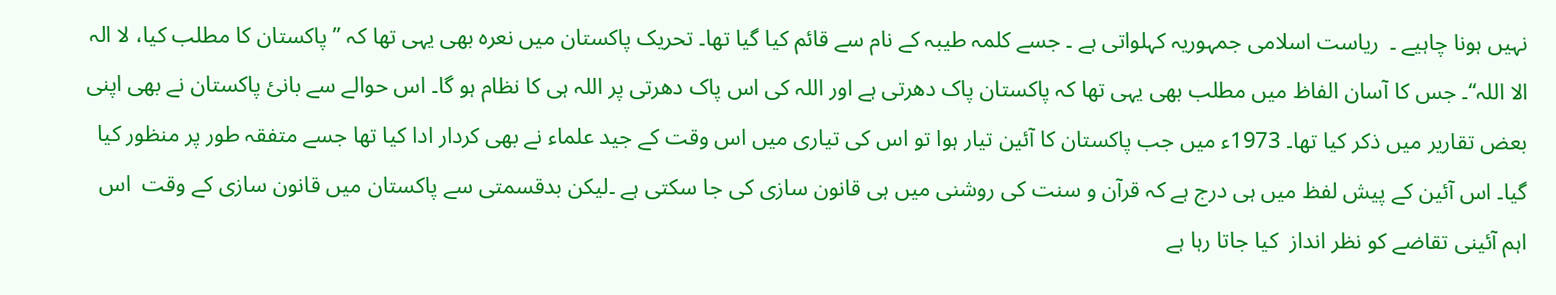نہیں ہونا چاہیے ۔  ریاست اسلامی جمہوریہ کہلواتی ہے ۔ جسے کلمہ طیبہ کے نام سے قائم کیا گیا تھا۔ تحریک پاکستان میں نعرہ بھی یہی تھا کہ ’’پاکستان کا مطلب کیا، لا الہ الا اللہ‘‘۔ جس کا آسان الفاظ میں مطلب بھی یہی تھا کہ پاکستان پاک دھرتی ہے اور اللہ کی اس پاک دھرتی پر اللہ ہی کا نظام ہو گا۔ اس حوالے سے بانیٔ پاکستان نے بھی اپنی بعض تقاریر میں ذکر کیا تھا۔ 1973ء میں جب پاکستان کا آئین تیار ہوا تو اس کی تیاری میں اس وقت کے جید علماء نے بھی کردار ادا کیا تھا جسے متفقہ طور پر منظور کیا گیا۔ اس آئین کے پیش لفظ میں ہی درج ہے کہ قرآن و سنت کی روشنی میں ہی قانون سازی کی جا سکتی ہے ۔لیکن بدقسمتی سے پاکستان میں قانون سازی کے وقت  اس اہم آئینی تقاضے کو نظر انداز  کیا جاتا رہا ہے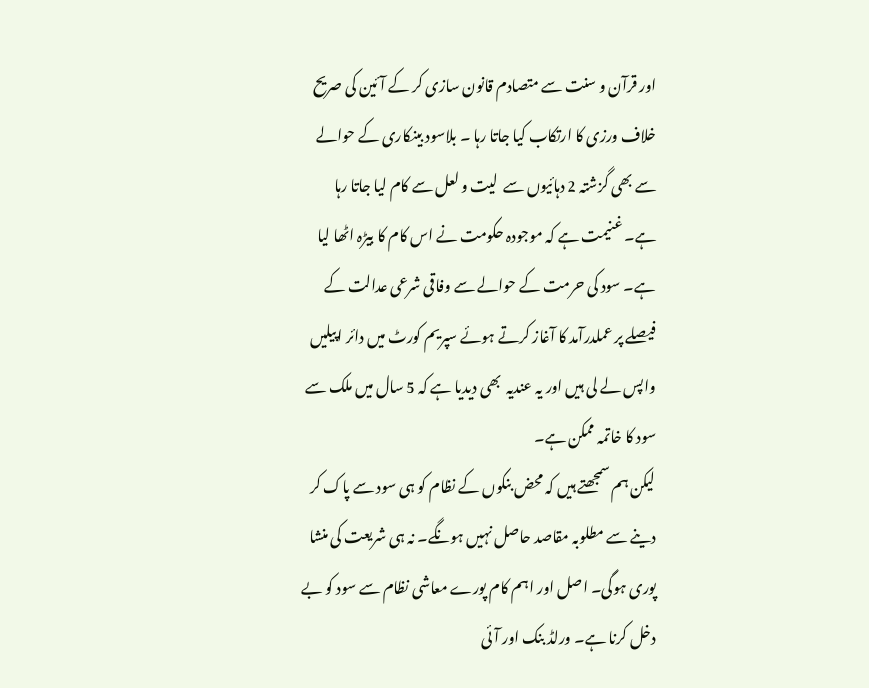اور قرآن و سنت سے متصادم قانون سازی کر کے آئین کی صریح خلاف ورزی کا ارتکاب کیا جاتا رہا ۔ بلاسود بینکاری کے حوالے سے بھی گزشتہ 2 دہائیوں سے  لیت و لعل سے کام لیا جاتا رہا ہے۔ غنیمت ہے کہ موجودہ حکومت نے اس کام کا بیڑہ اٹھا لیا ہے۔ سود کی حرمت کے حوالے سے وفاقی شرعی عدالت کے فیصلے پر عملدرآمد کا آغاز کرتے ہوئے سپریم کورٹ میں دائر اپیلیں واپس لے لی ہیں اور یہ عندیہ  بھی دیدیا ہے کہ 5 سال میں ملک سے سود کا خاتمہ ممکن ہے۔
لیکن ہم سمجھتے ہیں کہ محض بنکوں کے نظام کو ہی سود سے پاک کر دینے سے مطلوبہ مقاصد حاصل نہیں ہونگے۔ نہ ہی شریعت کی منشا پوری ہوگی۔ اصل اور اہم کام پورے معاشی نظام سے سود کو بے دخل کرنا ہے۔ ورلڈ بنک اور آئی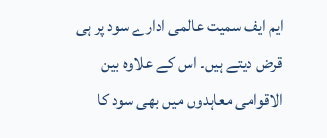ایم ایف سمیت عالمی ادارے سود پر ہی قرض دیتے ہیں۔ اس کے علاوہ بین الاقوامی معاہدوں میں بھی سود کا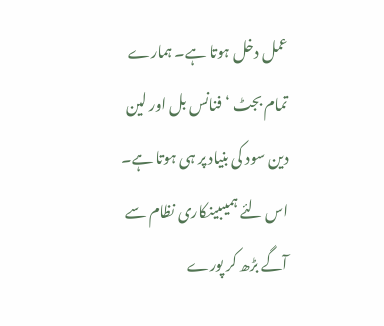عمل دخل ہوتا ہے۔ ہمارے تمام بجٹ ‘ فنانس بل اور لین دین سود کی بنیاد پر ہی ہوتا ہے۔ اس لئے ہمیںبینکاری نظام سے آگے بڑھ کر پورے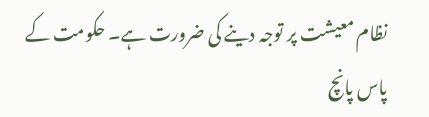نظام معیشت پر توجہ دینے کی ضرورت ہے۔ حکومت کے پاس پانچ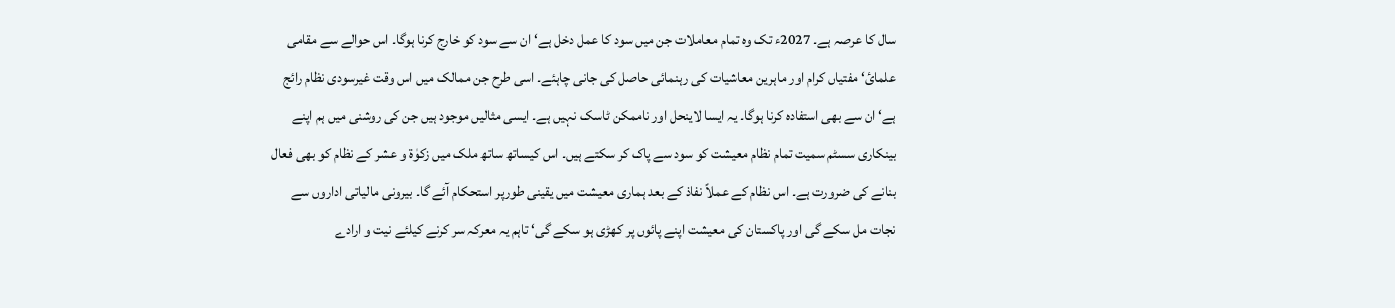سال کا عرصہ ہے۔ 2027ء تک وہ تمام معاملات جن میں سود کا عمل دخل ہے‘ ان سے سود کو خارج کرنا ہوگا۔ اس حوالے سے مقامی علمائ‘ مفتیاں کرام اور ماہرین معاشیات کی رہنمائی حاصل کی جانی چاہئے۔ اسی طرح جن ممالک میں اس وقت غیرسودی نظام رائج ہے‘ ان سے بھی استفادہ کرنا ہوگا۔ یہ ایسا لاینحل اور ناممکن ٹاسک نہیں ہے۔ ایسی مثالیں موجود ہیں جن کی روشنی میں ہم اپنے بینکاری سسٹم سمیت تمام نظام معیشت کو سود سے پاک کر سکتے ہیں۔ اس کیساتھ ساتھ ملک میں زکوٰۃ و عشر کے نظام کو بھی فعال بنانے کی ضرورت ہے۔ اس نظام کے عملاً نفاذ کے بعد ہماری معیشت میں یقینی طورپر استحکام آئے گا۔ بیرونی مالیاتی اداروں سے نجات مل سکے گی اور پاکستان کی معیشت اپنے پائوں پر کھڑی ہو سکے گی‘ تاہم یہ معرکہ سر کرنے کیلئے نیت و ارادے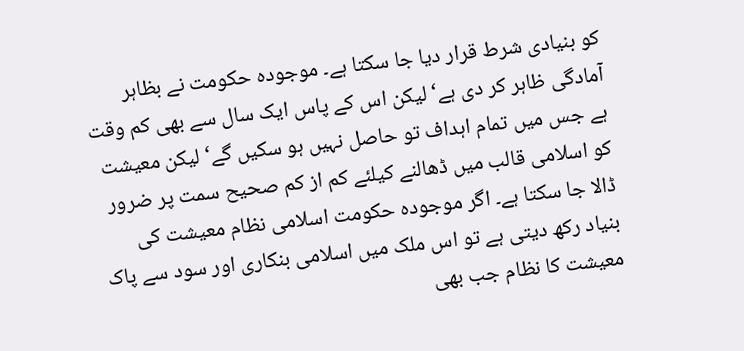کو بنیادی شرط قرار دیا جا سکتا ہے۔ موجودہ حکومت نے بظاہر آمادگی ظاہر کر دی ہے‘ لیکن اس کے پاس ایک سال سے بھی کم وقت ہے جس میں تمام اہداف تو حاصل نہیں ہو سکیں گے‘ لیکن معیشت کو اسلامی قالب میں ڈھالنے کیلئے کم از کم صحیح سمت پر ضرور ڈالا جا سکتا ہے۔ اگر موجودہ حکومت اسلامی نظام معیشت کی بنیاد رکھ دیتی ہے تو اس ملک میں اسلامی بنکاری اور سود سے پاک معیشت کا نظام جب بھی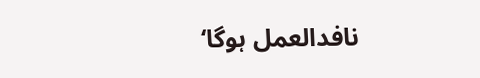نافدالعمل ہوگا‘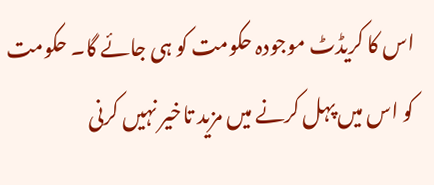اس کا کریڈٹ موجودہ حکومت کو ہی جائے گا۔ حکومت کو اس میں پہل کرنے میں مزید تاخیر نہیں کرنی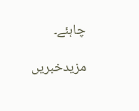چاہئے۔

مزیدخبریں